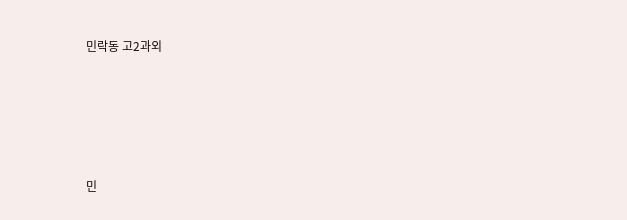민락동 고2과외







민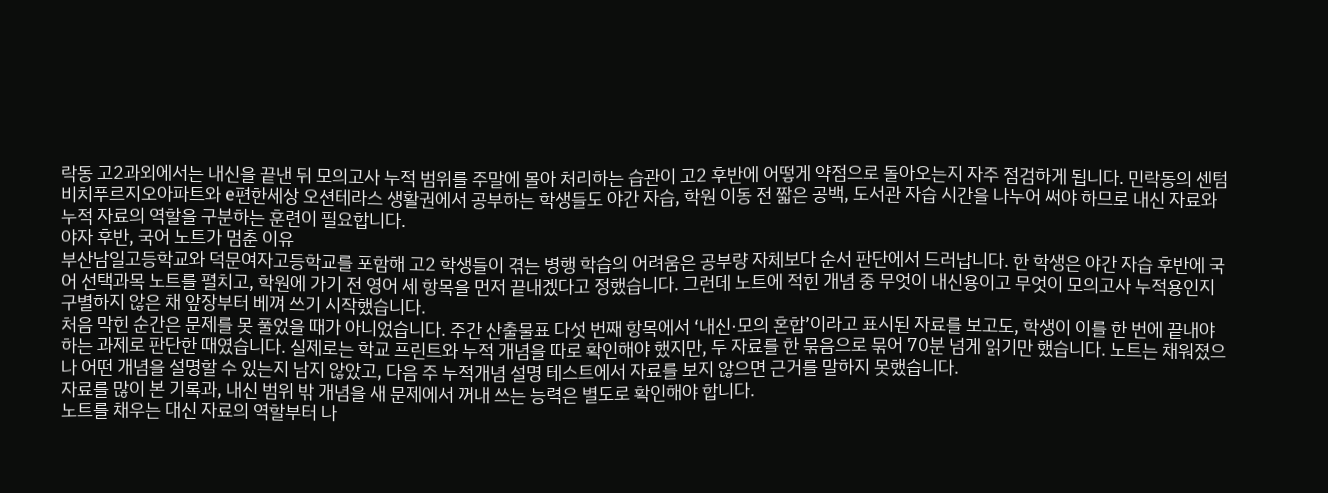락동 고2과외에서는 내신을 끝낸 뒤 모의고사 누적 범위를 주말에 몰아 처리하는 습관이 고2 후반에 어떻게 약점으로 돌아오는지 자주 점검하게 됩니다. 민락동의 센텀비치푸르지오아파트와 e편한세상 오션테라스 생활권에서 공부하는 학생들도 야간 자습, 학원 이동 전 짧은 공백, 도서관 자습 시간을 나누어 써야 하므로 내신 자료와 누적 자료의 역할을 구분하는 훈련이 필요합니다.
야자 후반, 국어 노트가 멈춘 이유
부산남일고등학교와 덕문여자고등학교를 포함해 고2 학생들이 겪는 병행 학습의 어려움은 공부량 자체보다 순서 판단에서 드러납니다. 한 학생은 야간 자습 후반에 국어 선택과목 노트를 펼치고, 학원에 가기 전 영어 세 항목을 먼저 끝내겠다고 정했습니다. 그런데 노트에 적힌 개념 중 무엇이 내신용이고 무엇이 모의고사 누적용인지 구별하지 않은 채 앞장부터 베껴 쓰기 시작했습니다.
처음 막힌 순간은 문제를 못 풀었을 때가 아니었습니다. 주간 산출물표 다섯 번째 항목에서 ‘내신·모의 혼합’이라고 표시된 자료를 보고도, 학생이 이를 한 번에 끝내야 하는 과제로 판단한 때였습니다. 실제로는 학교 프린트와 누적 개념을 따로 확인해야 했지만, 두 자료를 한 묶음으로 묶어 70분 넘게 읽기만 했습니다. 노트는 채워졌으나 어떤 개념을 설명할 수 있는지 남지 않았고, 다음 주 누적개념 설명 테스트에서 자료를 보지 않으면 근거를 말하지 못했습니다.
자료를 많이 본 기록과, 내신 범위 밖 개념을 새 문제에서 꺼내 쓰는 능력은 별도로 확인해야 합니다.
노트를 채우는 대신 자료의 역할부터 나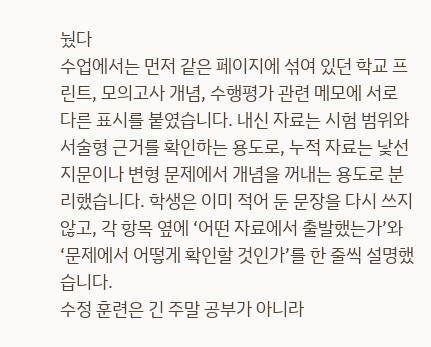눴다
수업에서는 먼저 같은 페이지에 섞여 있던 학교 프린트, 모의고사 개념, 수행평가 관련 메모에 서로 다른 표시를 붙였습니다. 내신 자료는 시험 범위와 서술형 근거를 확인하는 용도로, 누적 자료는 낯선 지문이나 변형 문제에서 개념을 꺼내는 용도로 분리했습니다. 학생은 이미 적어 둔 문장을 다시 쓰지 않고, 각 항목 옆에 ‘어떤 자료에서 출발했는가’와 ‘문제에서 어떻게 확인할 것인가’를 한 줄씩 설명했습니다.
수정 훈련은 긴 주말 공부가 아니라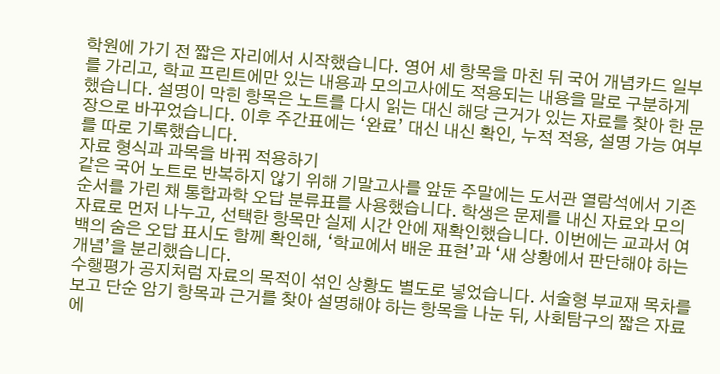학원에 가기 전 짧은 자리에서 시작했습니다. 영어 세 항목을 마친 뒤 국어 개념카드 일부를 가리고, 학교 프린트에만 있는 내용과 모의고사에도 적용되는 내용을 말로 구분하게 했습니다. 설명이 막힌 항목은 노트를 다시 읽는 대신 해당 근거가 있는 자료를 찾아 한 문장으로 바꾸었습니다. 이후 주간표에는 ‘완료’ 대신 내신 확인, 누적 적용, 설명 가능 여부를 따로 기록했습니다.
자료 형식과 과목을 바꿔 적용하기
같은 국어 노트로 반복하지 않기 위해 기말고사를 앞둔 주말에는 도서관 열람석에서 기존 순서를 가린 채 통합과학 오답 분류표를 사용했습니다. 학생은 문제를 내신 자료와 모의 자료로 먼저 나누고, 선택한 항목만 실제 시간 안에 재확인했습니다. 이번에는 교과서 여백의 숨은 오답 표시도 함께 확인해, ‘학교에서 배운 표현’과 ‘새 상황에서 판단해야 하는 개념’을 분리했습니다.
수행평가 공지처럼 자료의 목적이 섞인 상황도 별도로 넣었습니다. 서술형 부교재 목차를 보고 단순 암기 항목과 근거를 찾아 설명해야 하는 항목을 나눈 뒤, 사회탐구의 짧은 자료에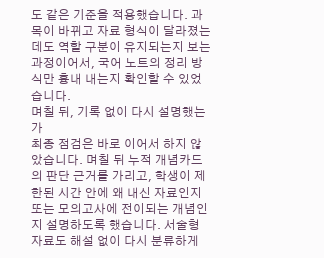도 같은 기준을 적용했습니다. 과목이 바뀌고 자료 형식이 달라졌는데도 역할 구분이 유지되는지 보는 과정이어서, 국어 노트의 정리 방식만 흉내 내는지 확인할 수 있었습니다.
며칠 뒤, 기록 없이 다시 설명했는가
최종 점검은 바로 이어서 하지 않았습니다. 며칠 뒤 누적 개념카드의 판단 근거를 가리고, 학생이 제한된 시간 안에 왜 내신 자료인지 또는 모의고사에 전이되는 개념인지 설명하도록 했습니다. 서술형 자료도 해설 없이 다시 분류하게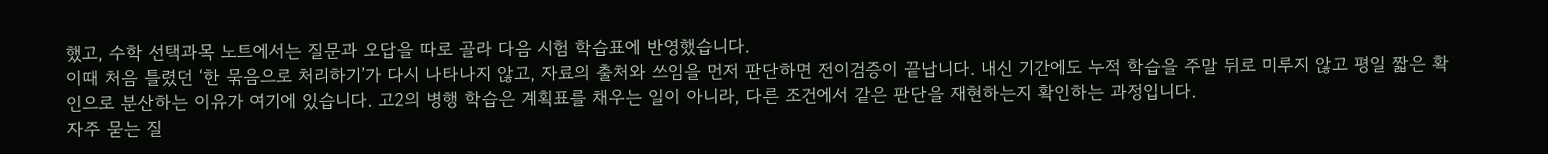했고, 수학 선택과목 노트에서는 질문과 오답을 따로 골라 다음 시험 학습표에 반영했습니다.
이때 처음 틀렸던 ‘한 묶음으로 처리하기’가 다시 나타나지 않고, 자료의 출처와 쓰임을 먼저 판단하면 전이검증이 끝납니다. 내신 기간에도 누적 학습을 주말 뒤로 미루지 않고 평일 짧은 확인으로 분산하는 이유가 여기에 있습니다. 고2의 병행 학습은 계획표를 채우는 일이 아니라, 다른 조건에서 같은 판단을 재현하는지 확인하는 과정입니다.
자주 묻는 질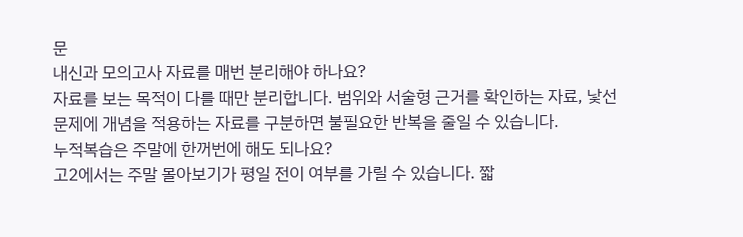문
내신과 모의고사 자료를 매번 분리해야 하나요?
자료를 보는 목적이 다를 때만 분리합니다. 범위와 서술형 근거를 확인하는 자료, 낯선 문제에 개념을 적용하는 자료를 구분하면 불필요한 반복을 줄일 수 있습니다.
누적복습은 주말에 한꺼번에 해도 되나요?
고2에서는 주말 몰아보기가 평일 전이 여부를 가릴 수 있습니다. 짧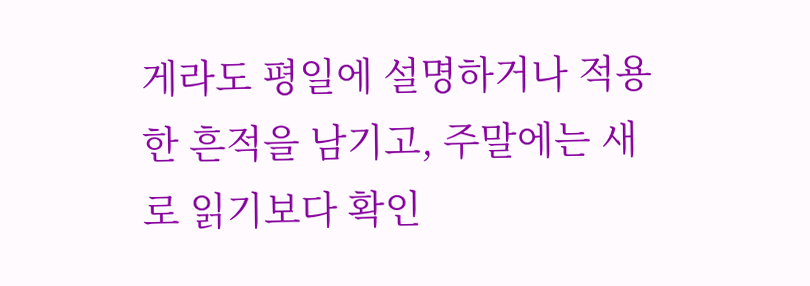게라도 평일에 설명하거나 적용한 흔적을 남기고, 주말에는 새로 읽기보다 확인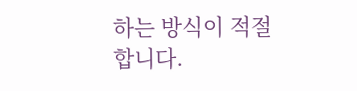하는 방식이 적절합니다.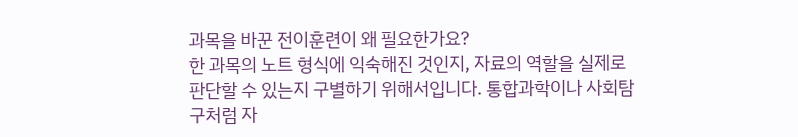과목을 바꾼 전이훈련이 왜 필요한가요?
한 과목의 노트 형식에 익숙해진 것인지, 자료의 역할을 실제로 판단할 수 있는지 구별하기 위해서입니다. 통합과학이나 사회탐구처럼 자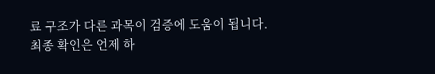료 구조가 다른 과목이 검증에 도움이 됩니다.
최종 확인은 언제 하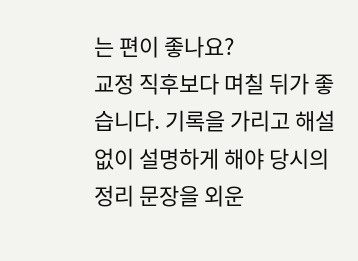는 편이 좋나요?
교정 직후보다 며칠 뒤가 좋습니다. 기록을 가리고 해설 없이 설명하게 해야 당시의 정리 문장을 외운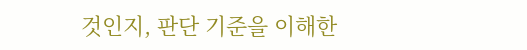것인지, 판단 기준을 이해한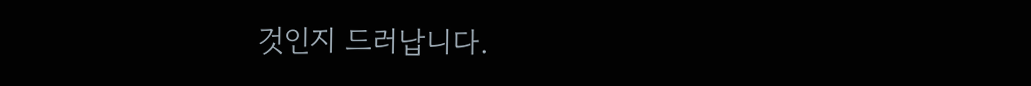것인지 드러납니다.